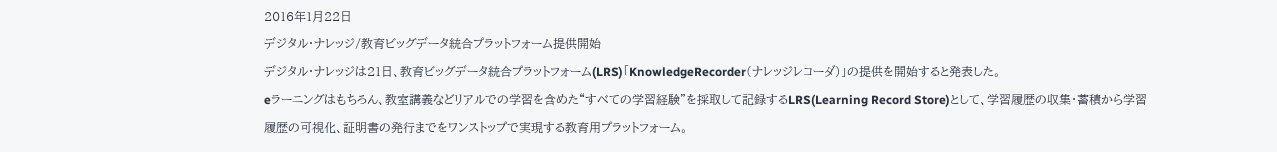2016年1月22日
デジタル・ナレッジ/教育ビッグデータ統合プラットフォーム提供開始
デジタル・ナレッジは21日、教育ビッグデータ統合プラットフォーム(LRS)「KnowledgeRecorder(ナレッジレコーダ)」の提供を開始すると発表した。
eラーニングはもちろん、教室講義などリアルでの学習を含めた“すべての学習経験”を採取して記録するLRS(Learning Record Store)として、学習履歴の収集・蓄積から学習履歴の可視化、証明書の発行までをワンストップで実現する教育用プラットフォーム。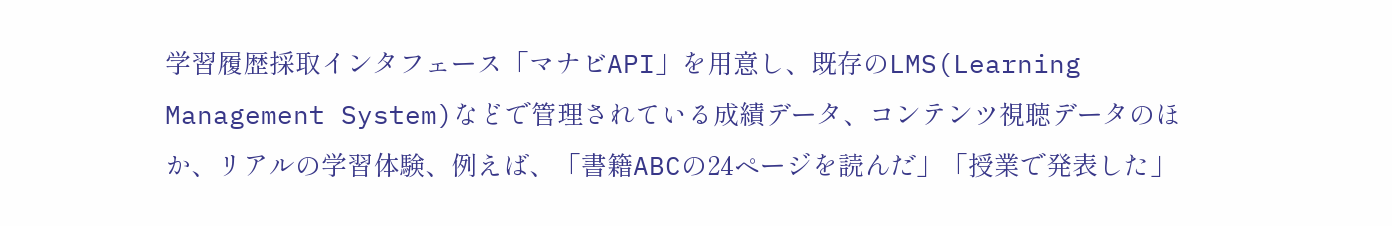学習履歴採取インタフェース「マナビAPI」を用意し、既存のLMS(Learning Management System)などで管理されている成績データ、コンテンツ視聴データのほか、リアルの学習体験、例えば、「書籍ABCの24ページを読んだ」「授業で発表した」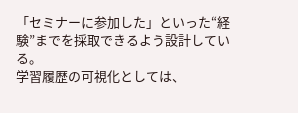「セミナーに参加した」といった“経験”までを採取できるよう設計している。
学習履歴の可視化としては、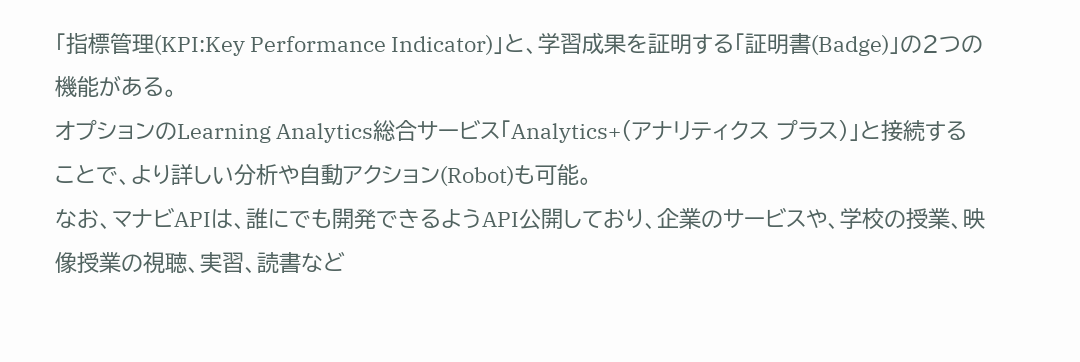「指標管理(KPI:Key Performance Indicator)」と、学習成果を証明する「証明書(Badge)」の2つの機能がある。
オプションのLearning Analytics総合サービス「Analytics+(アナリティクス プラス)」と接続することで、より詳しい分析や自動アクション(Robot)も可能。
なお、マナビAPIは、誰にでも開発できるようAPI公開しており、企業のサービスや、学校の授業、映像授業の視聴、実習、読書など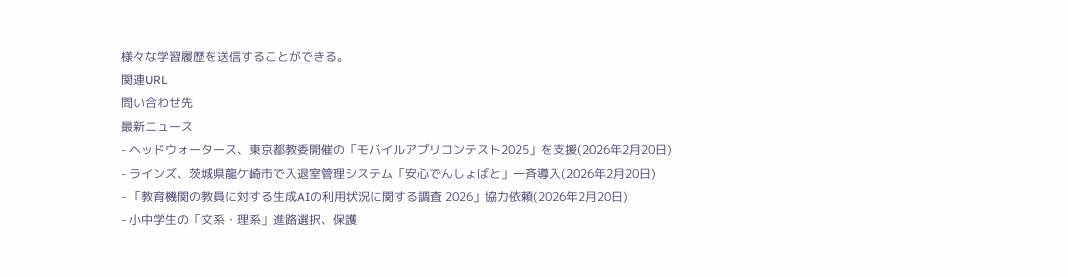様々な学習履歴を送信することができる。
関連URL
問い合わせ先
最新ニュース
- ヘッドウォータース、東京都教委開催の「モバイルアプリコンテスト2025」を支援(2026年2月20日)
- ラインズ、茨城県龍ケ崎市で入退室管理システム「安心でんしょばと」一斉導入(2026年2月20日)
- 「教育機関の教員に対する生成AIの利用状況に関する調査 2026」協力依頼(2026年2月20日)
- 小中学生の「文系・理系」進路選択、保護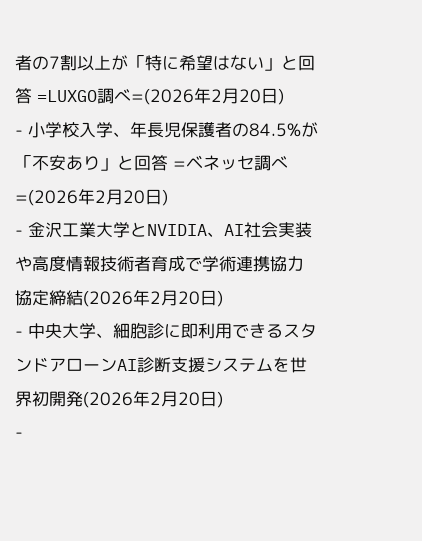者の7割以上が「特に希望はない」と回答 =LUXGO調べ=(2026年2月20日)
- 小学校入学、年長児保護者の84.5%が「不安あり」と回答 =ベネッセ調べ=(2026年2月20日)
- 金沢工業大学とNVIDIA、AI社会実装や高度情報技術者育成で学術連携協力協定締結(2026年2月20日)
- 中央大学、細胞診に即利用できるスタンドアローンAI診断支援システムを世界初開発(2026年2月20日)
-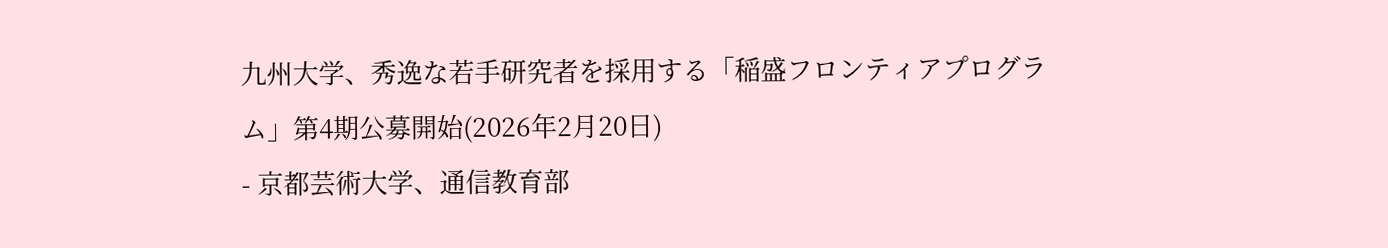九州大学、秀逸な若手研究者を採用する「稲盛フロンティアプログラム」第4期公募開始(2026年2月20日)
- 京都芸術大学、通信教育部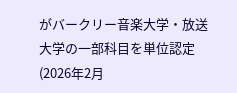がバークリー音楽大学・放送大学の一部科目を単位認定(2026年2月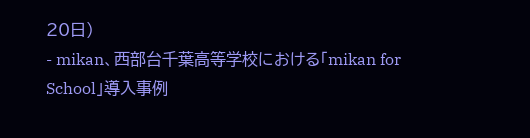20日)
- mikan、西部台千葉高等学校における「mikan for School」導入事例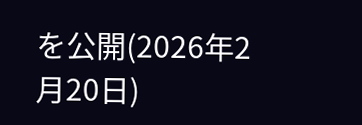を公開(2026年2月20日)